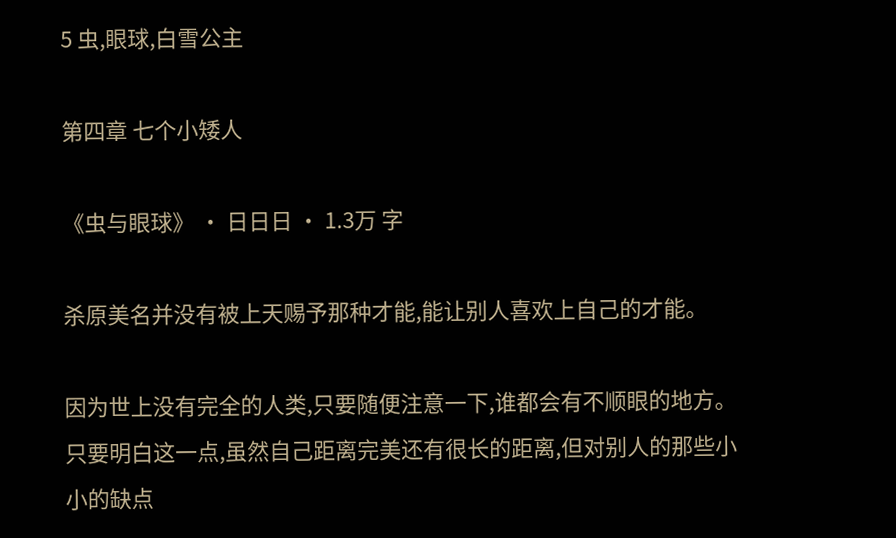5 虫,眼球,白雪公主

第四章 七个小矮人

《虫与眼球》 · 日日日 · 1.3万 字

杀原美名并没有被上天赐予那种才能,能让别人喜欢上自己的才能。

因为世上没有完全的人类,只要随便注意一下,谁都会有不顺眼的地方。只要明白这一点,虽然自己距离完美还有很长的距离,但对别人的那些小小的缺点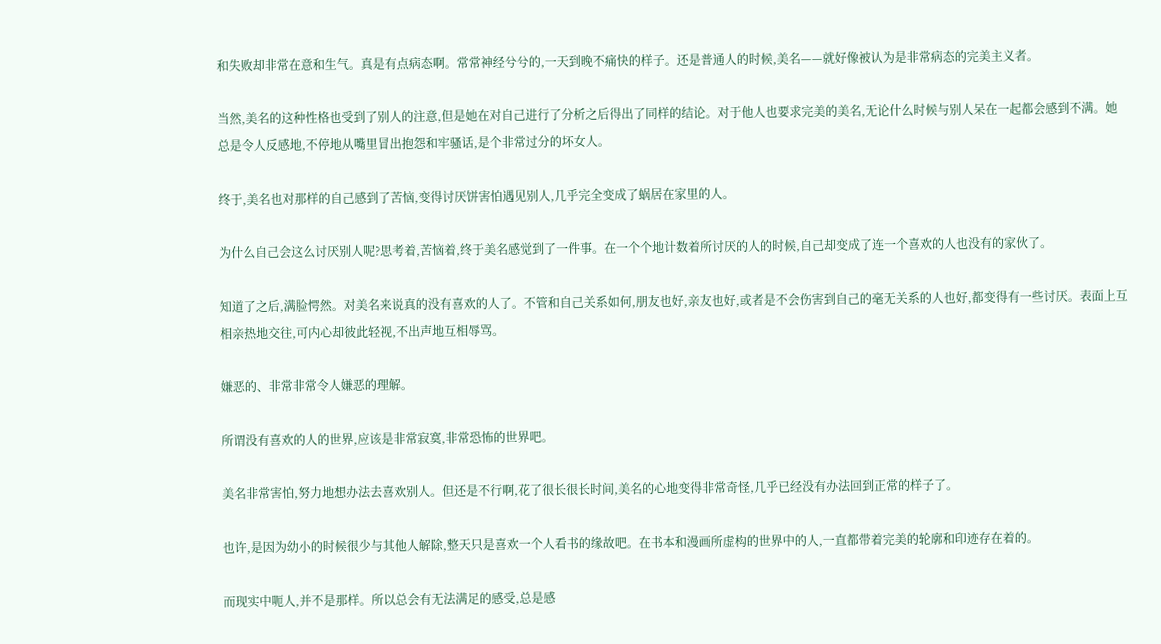和失败却非常在意和生气。真是有点病态啊。常常神经兮兮的,一天到晚不痛快的样子。还是普通人的时候,美名——就好像被认为是非常病态的完美主义者。

当然,美名的这种性格也受到了别人的注意,但是她在对自己进行了分析之后得出了同样的结论。对于他人也要求完美的美名,无论什么时候与别人呆在一起都会感到不满。她总是令人反感地,不停地从嘴里冒出抱怨和牢骚话,是个非常过分的坏女人。

终于,美名也对那样的自己感到了苦恼,变得讨厌饼害怕遇见别人,几乎完全变成了蜗居在家里的人。

为什么自己会这么讨厌别人呢?思考着,苦恼着,终于美名感觉到了一件事。在一个个地计数着所讨厌的人的时候,自己却变成了连一个喜欢的人也没有的家伙了。

知道了之后,满脸愕然。对美名来说真的没有喜欢的人了。不管和自己关系如何,朋友也好,亲友也好,或者是不会伤害到自己的毫无关系的人也好,都变得有一些讨厌。表面上互相亲热地交往,可内心却彼此轻视,不出声地互相辱骂。

嫌恶的、非常非常令人嫌恶的理解。

所谓没有喜欢的人的世界,应该是非常寂寞,非常恐怖的世界吧。

美名非常害怕,努力地想办法去喜欢别人。但还是不行啊,花了很长很长时间,美名的心地变得非常奇怪,几乎已经没有办法回到正常的样子了。

也许,是因为幼小的时候很少与其他人解除,整天只是喜欢一个人看书的缘故吧。在书本和漫画所虚构的世界中的人,一直都带着完美的轮廓和印迹存在着的。

而现实中呃人,并不是那样。所以总会有无法满足的感受,总是感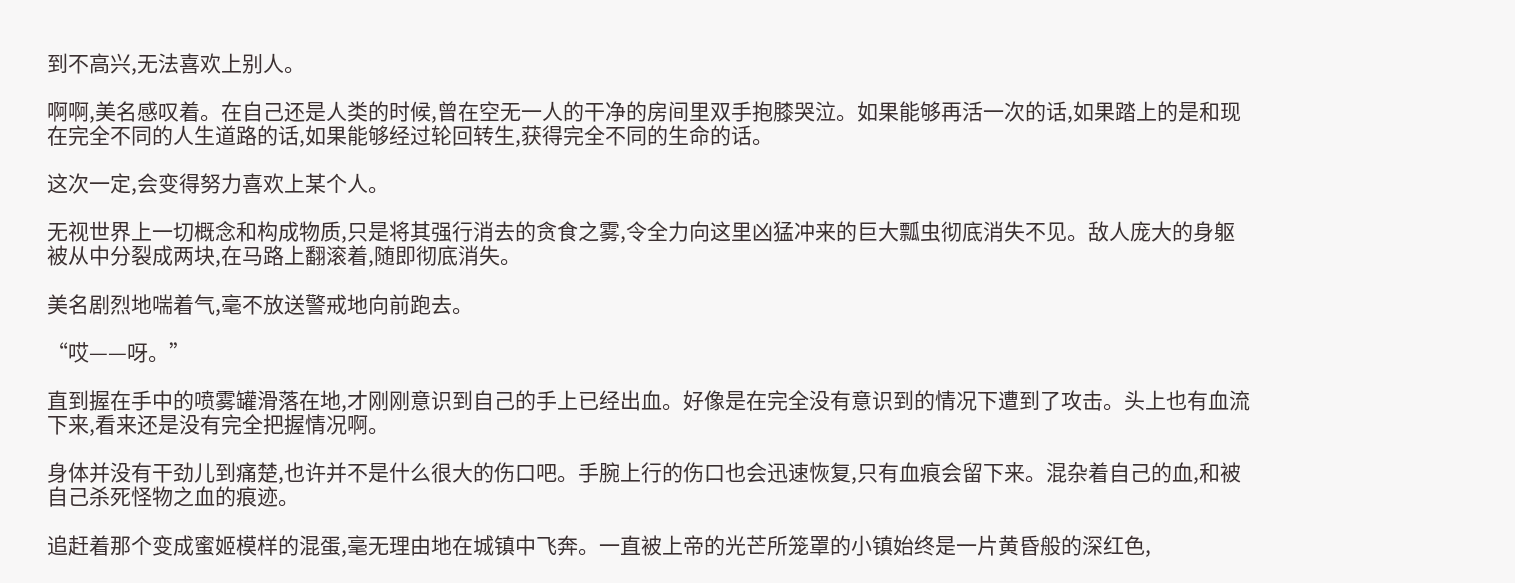到不高兴,无法喜欢上别人。

啊啊,美名感叹着。在自己还是人类的时候,曾在空无一人的干净的房间里双手抱膝哭泣。如果能够再活一次的话,如果踏上的是和现在完全不同的人生道路的话,如果能够经过轮回转生,获得完全不同的生命的话。

这次一定,会变得努力喜欢上某个人。

无视世界上一切概念和构成物质,只是将其强行消去的贪食之雾,令全力向这里凶猛冲来的巨大瓢虫彻底消失不见。敌人庞大的身躯被从中分裂成两块,在马路上翻滚着,随即彻底消失。

美名剧烈地喘着气,毫不放送警戒地向前跑去。

“哎——呀。”

直到握在手中的喷雾罐滑落在地,才刚刚意识到自己的手上已经出血。好像是在完全没有意识到的情况下遭到了攻击。头上也有血流下来,看来还是没有完全把握情况啊。

身体并没有干劲儿到痛楚,也许并不是什么很大的伤口吧。手腕上行的伤口也会迅速恢复,只有血痕会留下来。混杂着自己的血,和被自己杀死怪物之血的痕迹。

追赶着那个变成蜜姬模样的混蛋,毫无理由地在城镇中飞奔。一直被上帝的光芒所笼罩的小镇始终是一片黄昏般的深红色,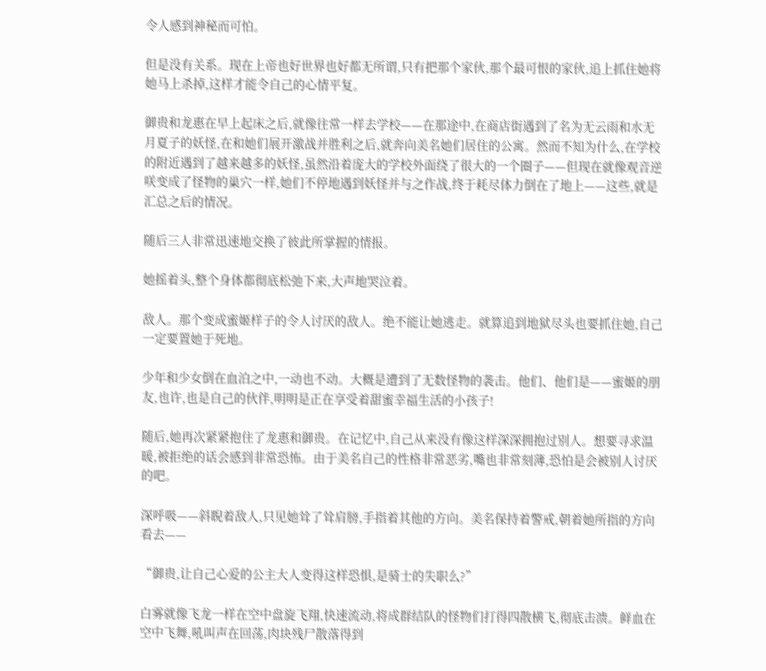令人感到神秘而可怕。

但是没有关系。现在上帝也好世界也好都无所谓,只有把那个家伙,那个最可恨的家伙,追上抓住她将她马上杀掉,这样才能令自己的心情平复。

御贵和龙惠在早上起床之后,就像往常一样去学校——在那途中,在商店街遇到了名为无云雨和水无月夏子的妖怪,在和她们展开激战并胜利之后,就奔向美名她们居住的公寓。然而不知为什么,在学校的附近遇到了越来越多的妖怪,虽然沿着庞大的学校外面绕了很大的一个圈子——但现在就像观音逆咲变成了怪物的巢穴一样,她们不停地遇到妖怪并与之作战,终于耗尽体力倒在了地上——这些,就是汇总之后的情况。

随后三人非常迅速地交换了彼此所掌握的情报。

她摇着头,整个身体都彻底松弛下来,大声地哭泣着。

敌人。那个变成蜜姬样子的令人讨厌的敌人。绝不能让她逃走。就算追到地狱尽头也要抓住她,自己一定要置她于死地。

少年和少女倒在血泊之中,一动也不动。大概是遭到了无数怪物的袭击。他们、他们是——蜜姬的朋友,也许,也是自己的伙伴,明明是正在享受着甜蜜幸福生活的小孩子!

随后,她再次紧紧抱住了龙惠和御贵。在记忆中,自己从来没有像这样深深拥抱过别人。想要寻求温暖,被拒绝的话会感到非常恐怖。由于美名自己的性格非常恶劣,嘴也非常刻薄,恐怕是会被别人讨厌的吧。

深呼吸——斜睨着敌人,只见她耸了耸肩膀,手指着其他的方向。美名保持着警戒,朝着她所指的方向看去——

“御贵,让自己心爱的公主大人变得这样恐惧,是骑士的失职么?”

白雾就像飞龙一样在空中盘旋飞翔,快速流动,将成群结队的怪物们打得四散横飞,彻底击溃。鲜血在空中飞舞,吼叫声在回荡,肉块残尸散落得到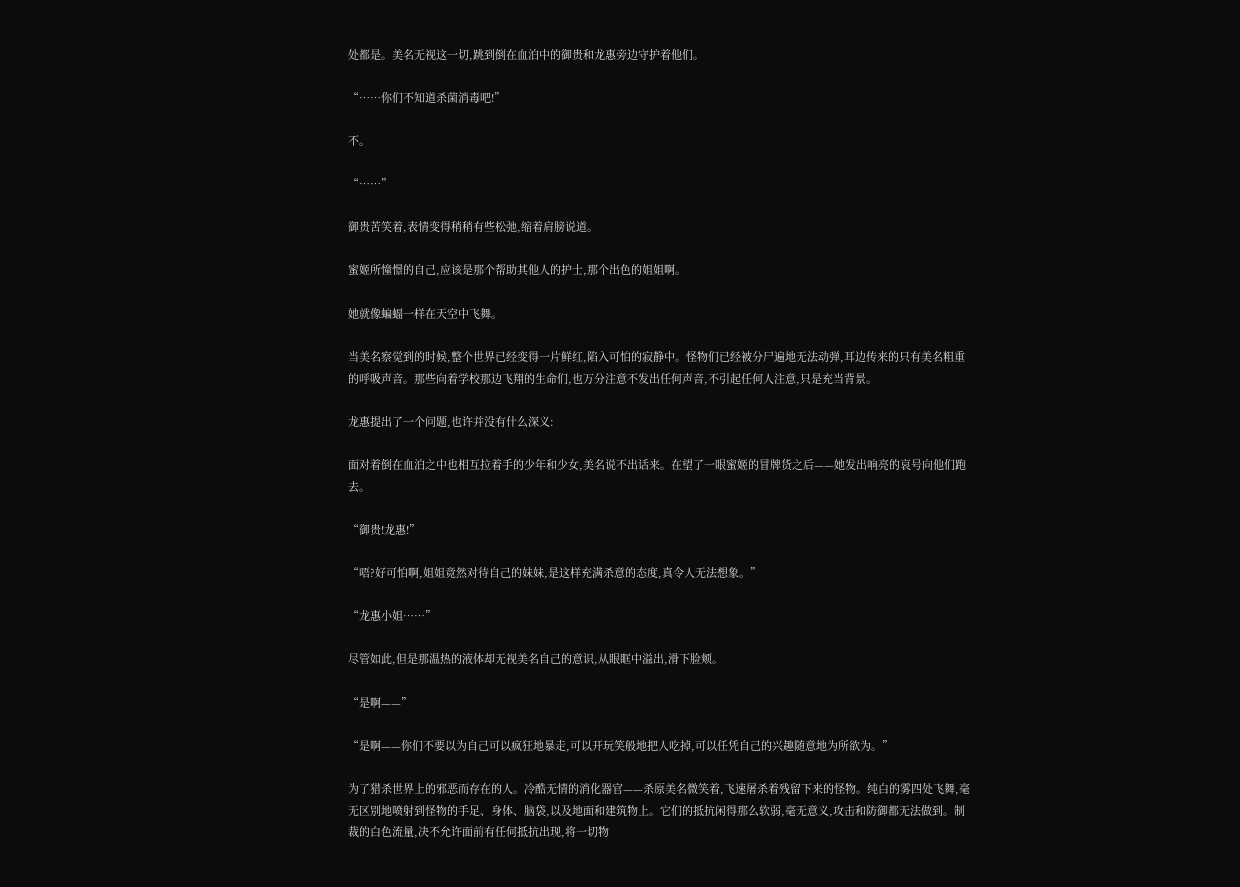处都是。美名无视这一切,跳到倒在血泊中的御贵和龙惠旁边守护着他们。

“……你们不知道杀菌消毒吧!”

不。

“……”

御贵苦笑着,表情变得稍稍有些松弛,缩着肩膀说道。

蜜姬所憧憬的自己,应该是那个帮助其他人的护士,那个出色的姐姐啊。

她就像蝙蝠一样在天空中飞舞。

当美名察觉到的时候,整个世界已经变得一片鲜红,陷入可怕的寂静中。怪物们已经被分尸遍地无法动弹,耳边传来的只有美名粗重的呼吸声音。那些向着学校那边飞翔的生命们,也万分注意不发出任何声音,不引起任何人注意,只是充当背景。

龙惠提出了一个问题,也许并没有什么深义:

面对着倒在血泊之中也相互拉着手的少年和少女,美名说不出话来。在望了一眼蜜姬的冒牌货之后——她发出响亮的哀号向他们跑去。

“御贵!龙惠!”

“唔?好可怕啊,姐姐竟然对待自己的妹妹,是这样充满杀意的态度,真令人无法想象。”

“龙惠小姐……”

尽管如此,但是那温热的液体却无视美名自己的意识,从眼眶中溢出,滑下脸颊。

“是啊——”

“是啊——你们不要以为自己可以疯狂地暴走,可以开玩笑般地把人吃掉,可以任凭自己的兴趣随意地为所欲为。”

为了猎杀世界上的邪恶而存在的人。冷酷无情的消化器官——杀原美名微笑着,飞速屠杀着残留下来的怪物。纯白的雾四处飞舞,毫无区别地喷射到怪物的手足、身体、脑袋,以及地面和建筑物上。它们的抵抗闲得那么软弱,毫无意义,攻击和防御都无法做到。制裁的白色流量,决不允许面前有任何抵抗出现,将一切物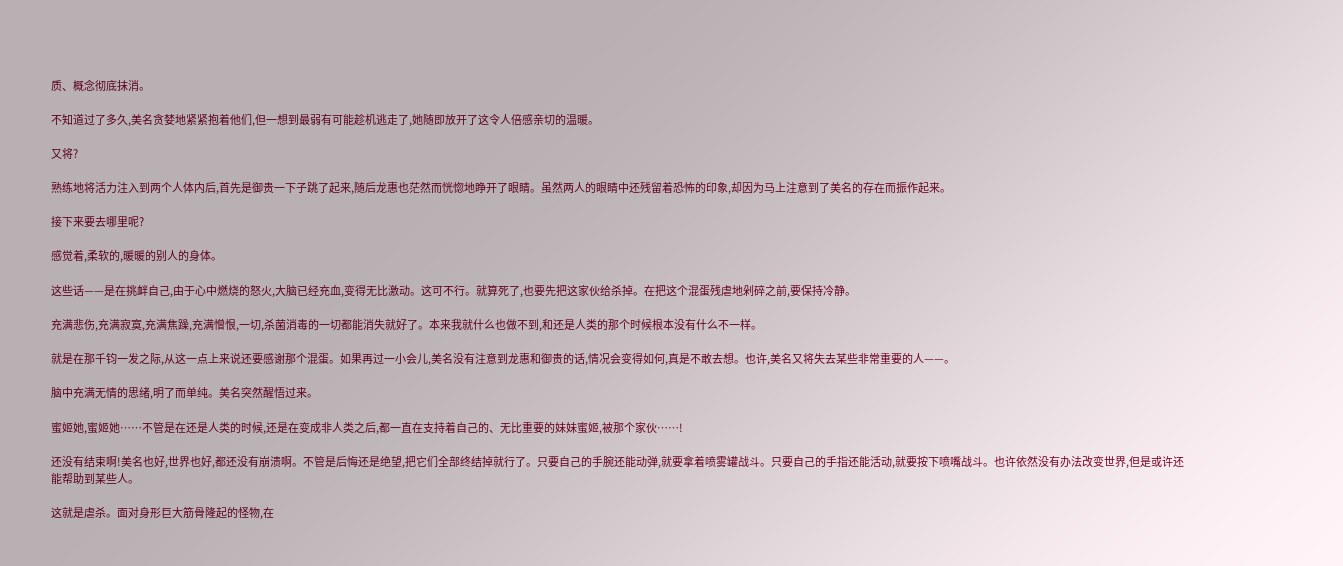质、概念彻底抹消。

不知道过了多久,美名贪婪地紧紧抱着他们,但一想到最弱有可能趁机逃走了,她随即放开了这令人倍感亲切的温暖。

又将?

熟练地将活力注入到两个人体内后,首先是御贵一下子跳了起来,随后龙惠也茫然而恍惚地睁开了眼睛。虽然两人的眼睛中还残留着恐怖的印象,却因为马上注意到了美名的存在而振作起来。

接下来要去哪里呢?

感觉着,柔软的,暖暖的别人的身体。

这些话——是在挑衅自己,由于心中燃烧的怒火,大脑已经充血,变得无比激动。这可不行。就算死了,也要先把这家伙给杀掉。在把这个混蛋残虐地剁碎之前,要保持冷静。

充满悲伤,充满寂寞,充满焦躁,充满憎恨,一切,杀菌消毒的一切都能消失就好了。本来我就什么也做不到,和还是人类的那个时候根本没有什么不一样。

就是在那千钧一发之际,从这一点上来说还要感谢那个混蛋。如果再过一小会儿,美名没有注意到龙惠和御贵的话,情况会变得如何,真是不敢去想。也许,美名又将失去某些非常重要的人——。

脑中充满无情的思绪,明了而单纯。美名突然醒悟过来。

蜜姬她,蜜姬她……不管是在还是人类的时候,还是在变成非人类之后,都一直在支持着自己的、无比重要的妹妹蜜姬,被那个家伙……!

还没有结束啊!美名也好,世界也好,都还没有崩溃啊。不管是后悔还是绝望,把它们全部终结掉就行了。只要自己的手腕还能动弹,就要拿着喷雾罐战斗。只要自己的手指还能活动,就要按下喷嘴战斗。也许依然没有办法改变世界,但是或许还能帮助到某些人。

这就是虐杀。面对身形巨大筋骨隆起的怪物,在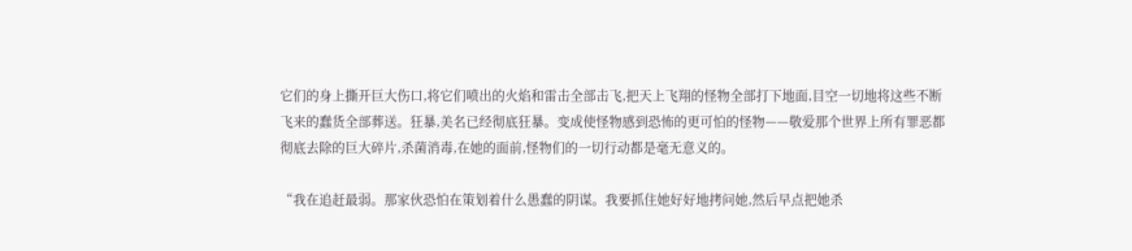它们的身上撕开巨大伤口,将它们喷出的火焰和雷击全部击飞,把天上飞翔的怪物全部打下地面,目空一切地将这些不断飞来的蠢货全部葬送。狂暴,美名已经彻底狂暴。变成使怪物感到恐怖的更可怕的怪物——敬爱那个世界上所有罪恶都彻底去除的巨大碎片,杀菌消毒,在她的面前,怪物们的一切行动都是毫无意义的。

“我在追赶最弱。那家伙恐怕在策划着什么愚蠢的阴谋。我要抓住她好好地拷问她,然后早点把她杀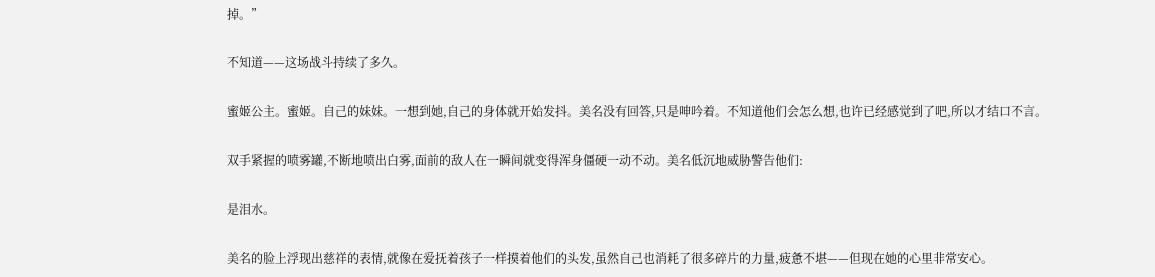掉。”

不知道——这场战斗持续了多久。

蜜姬公主。蜜姬。自己的妹妹。一想到她,自己的身体就开始发抖。美名没有回答,只是呻吟着。不知道他们会怎么想,也许已经感觉到了吧,所以才结口不言。

双手紧握的喷雾罐,不断地喷出白雾,面前的敌人在一瞬间就变得浑身僵硬一动不动。美名低沉地威胁警告他们:

是泪水。

美名的脸上浮现出慈祥的表情,就像在爱抚着孩子一样摸着他们的头发,虽然自己也消耗了很多碎片的力量,疲惫不堪——但现在她的心里非常安心。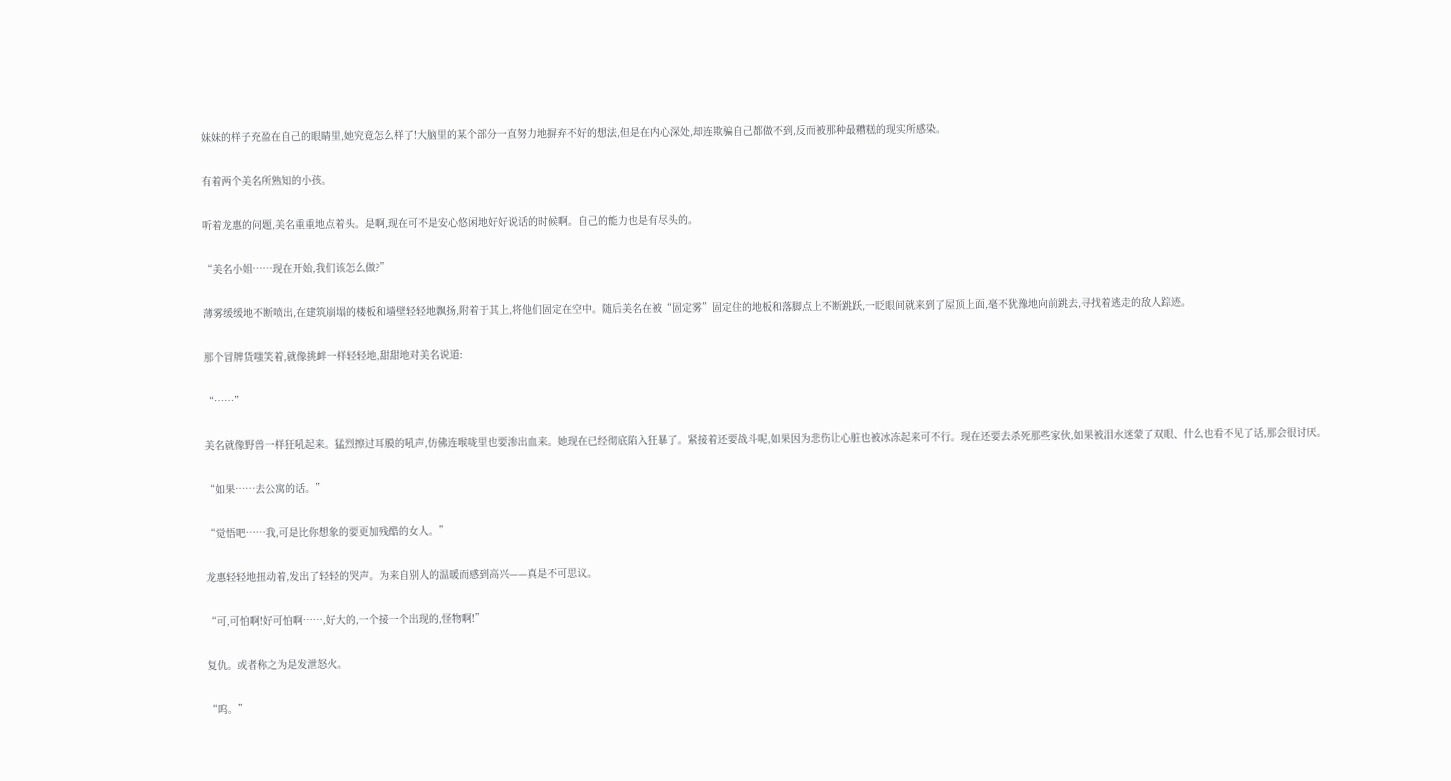妹妹的样子充盈在自己的眼睛里,她究竟怎么样了!大脑里的某个部分一直努力地摒弃不好的想法,但是在内心深处,却连欺骗自己都做不到,反而被那种最糟糕的现实所感染。

有着两个美名所熟知的小孩。

听着龙惠的问题,美名重重地点着头。是啊,现在可不是安心悠闲地好好说话的时候啊。自己的能力也是有尽头的。

“美名小姐……现在开始,我们该怎么做?”

薄雾缓缓地不断喷出,在建筑崩塌的楼板和墙壁轻轻地飘扬,附着于其上,将他们固定在空中。随后美名在被“固定雾”固定住的地板和落脚点上不断跳跃,一眨眼间就来到了屋顶上面,毫不犹豫地向前跳去,寻找着逃走的敌人踪迹。

那个冒牌货嗤笑着,就像挑衅一样轻轻地,甜甜地对美名说道:

“……”

美名就像野兽一样狂吼起来。猛烈擦过耳膜的吼声,仿佛连喉咙里也要渗出血来。她现在已经彻底陷入狂暴了。紧接着还要战斗呢,如果因为悲伤让心脏也被冰冻起来可不行。现在还要去杀死那些家伙,如果被泪水迷蒙了双眼、什么也看不见了话,那会很讨厌。

“如果……去公寓的话。”

“觉悟吧……我,可是比你想象的要更加残酷的女人。”

龙惠轻轻地扭动着,发出了轻轻的哭声。为来自别人的温暖而感到高兴——真是不可思议。

“可,可怕啊!好可怕啊……,好大的,一个接一个出现的,怪物啊!”

复仇。或者称之为是发泄怒火。

“呜。”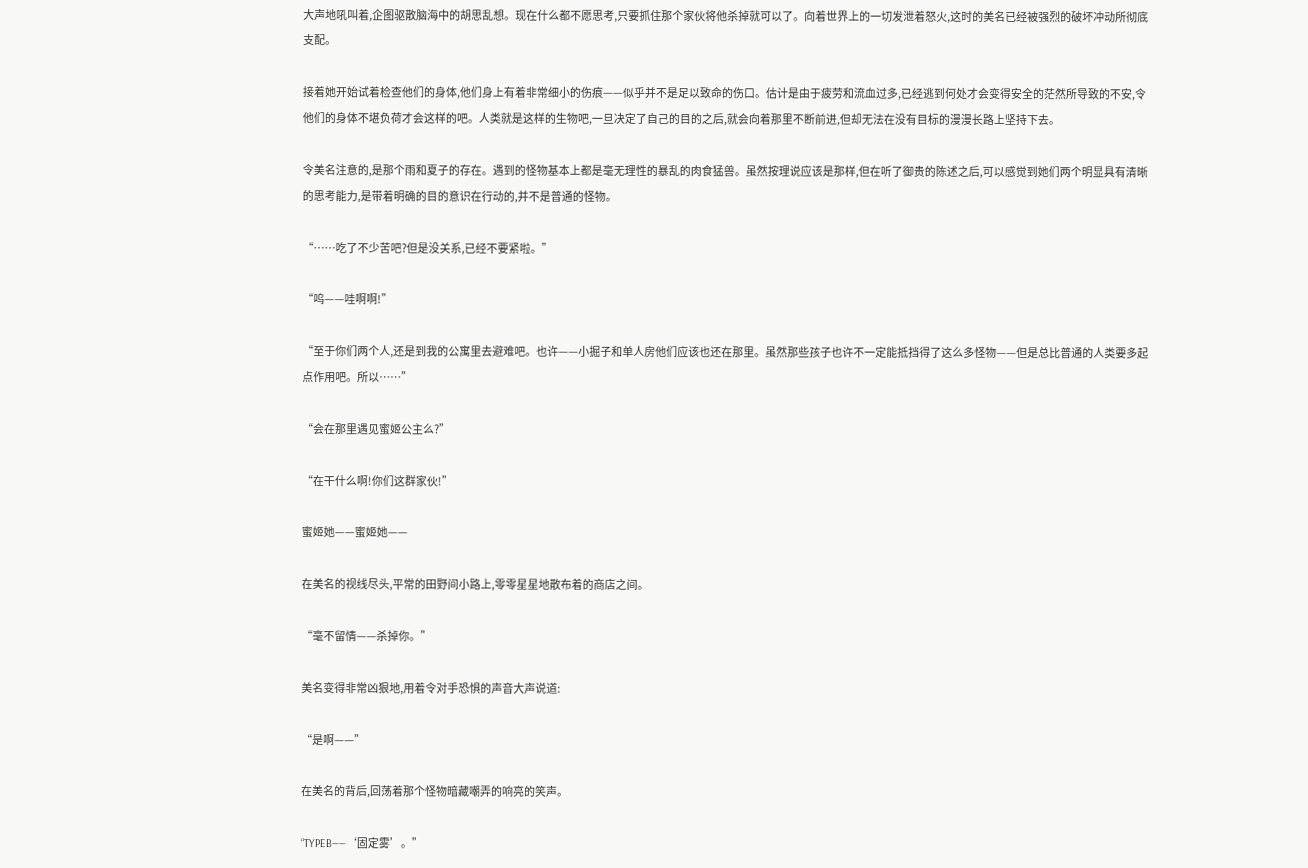大声地吼叫着,企图驱散脑海中的胡思乱想。现在什么都不愿思考,只要抓住那个家伙将他杀掉就可以了。向着世界上的一切发泄着怒火,这时的美名已经被强烈的破坏冲动所彻底支配。

接着她开始试着检查他们的身体,他们身上有着非常细小的伤痕——似乎并不是足以致命的伤口。估计是由于疲劳和流血过多,已经逃到何处才会变得安全的茫然所导致的不安,令他们的身体不堪负荷才会这样的吧。人类就是这样的生物吧,一旦决定了自己的目的之后,就会向着那里不断前进,但却无法在没有目标的漫漫长路上坚持下去。

令美名注意的,是那个雨和夏子的存在。遇到的怪物基本上都是毫无理性的暴乱的肉食猛兽。虽然按理说应该是那样,但在听了御贵的陈述之后,可以感觉到她们两个明显具有清晰的思考能力,是带着明确的目的意识在行动的,并不是普通的怪物。

“……吃了不少苦吧?但是没关系,已经不要紧啦。”

“呜——哇啊啊!”

“至于你们两个人,还是到我的公寓里去避难吧。也许——小掘子和单人房他们应该也还在那里。虽然那些孩子也许不一定能抵挡得了这么多怪物——但是总比普通的人类要多起点作用吧。所以……”

“会在那里遇见蜜姬公主么?”

“在干什么啊!你们这群家伙!”

蜜姬她——蜜姬她——

在美名的视线尽头,平常的田野间小路上,零零星星地散布着的商店之间。

“毫不留情——杀掉你。”

美名变得非常凶狠地,用着令对手恐惧的声音大声说道:

“是啊——”

在美名的背后,回荡着那个怪物暗藏嘲弄的响亮的笑声。

“TYPEB——‘固定雾’。”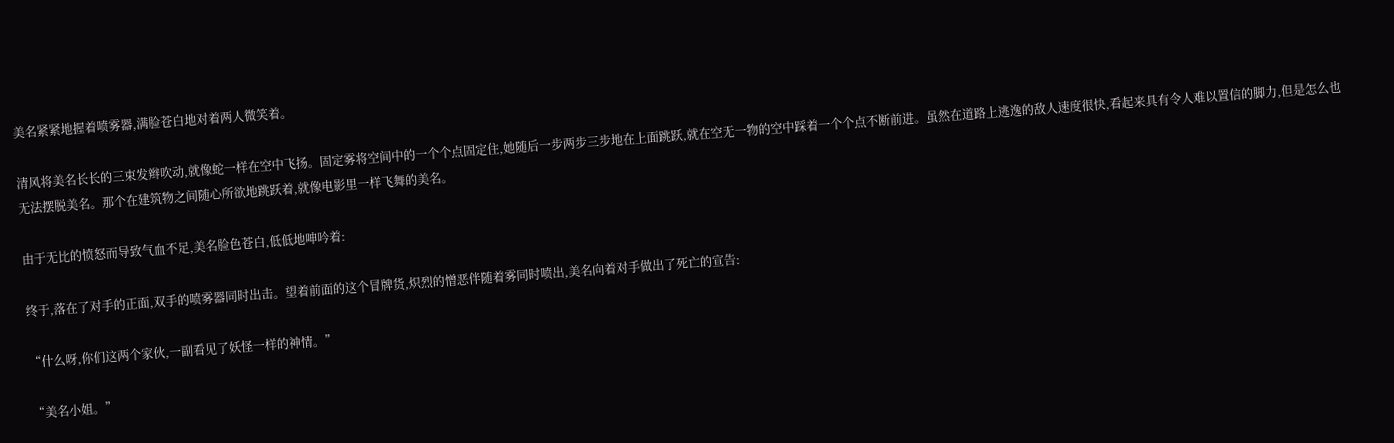美名紧紧地握着喷雾器,满脸苍白地对着两人微笑着。

清风将美名长长的三束发辫吹动,就像蛇一样在空中飞扬。固定雾将空间中的一个个点固定住,她随后一步两步三步地在上面跳跃,就在空无一物的空中踩着一个个点不断前进。虽然在道路上逃逸的敌人速度很快,看起来具有令人难以置信的脚力,但是怎么也无法摆脱美名。那个在建筑物之间随心所欲地跳跃着,就像电影里一样飞舞的美名。

由于无比的愤怒而导致气血不足,美名脸色苍白,低低地呻吟着:

终于,落在了对手的正面,双手的喷雾器同时出击。望着前面的这个冒牌货,炽烈的憎恶伴随着雾同时喷出,美名向着对手做出了死亡的宣告:

“什么呀,你们这两个家伙,一副看见了妖怪一样的神情。”

“美名小姐。”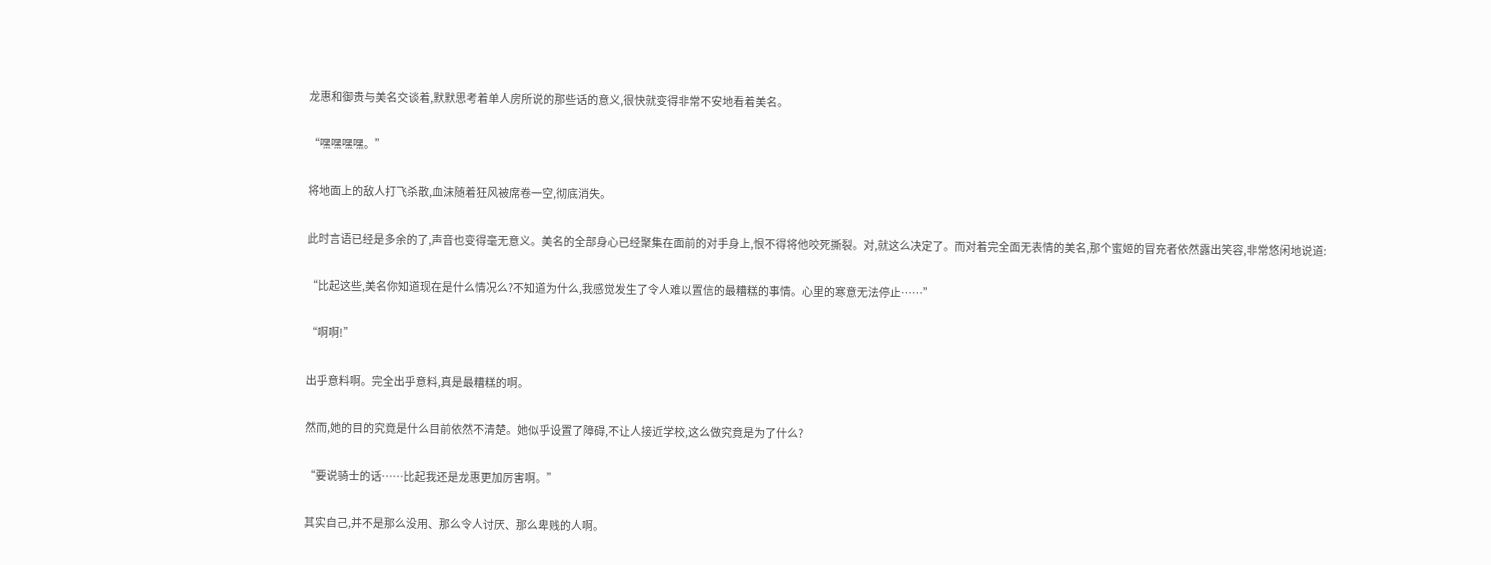龙惠和御贵与美名交谈着,默默思考着单人房所说的那些话的意义,很快就变得非常不安地看着美名。

“嘿嘿嘿嘿。”

将地面上的敌人打飞杀散,血沫随着狂风被席卷一空,彻底消失。

此时言语已经是多余的了,声音也变得毫无意义。美名的全部身心已经聚集在面前的对手身上,恨不得将他咬死撕裂。对,就这么决定了。而对着完全面无表情的美名,那个蜜姬的冒充者依然露出笑容,非常悠闲地说道:

“比起这些,美名你知道现在是什么情况么?不知道为什么,我感觉发生了令人难以置信的最糟糕的事情。心里的寒意无法停止……”

“啊啊!”

出乎意料啊。完全出乎意料,真是最糟糕的啊。

然而,她的目的究竟是什么目前依然不清楚。她似乎设置了障碍,不让人接近学校,这么做究竟是为了什么?

“要说骑士的话……比起我还是龙惠更加厉害啊。”

其实自己,并不是那么没用、那么令人讨厌、那么卑贱的人啊。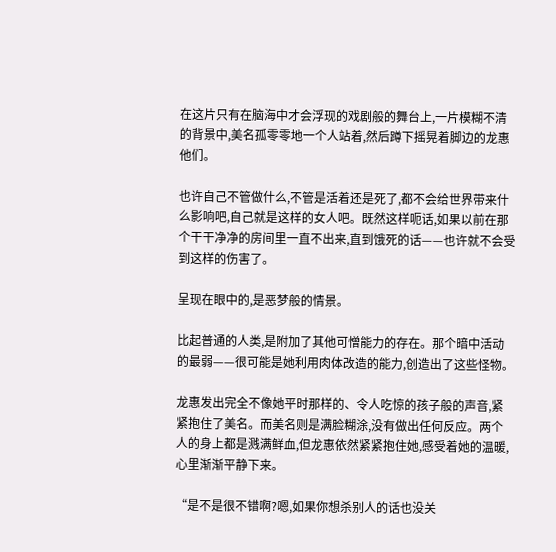在这片只有在脑海中才会浮现的戏剧般的舞台上,一片模糊不清的背景中,美名孤零零地一个人站着,然后蹲下摇晃着脚边的龙惠他们。

也许自己不管做什么,不管是活着还是死了,都不会给世界带来什么影响吧,自己就是这样的女人吧。既然这样呃话,如果以前在那个干干净净的房间里一直不出来,直到饿死的话——也许就不会受到这样的伤害了。

呈现在眼中的,是恶梦般的情景。

比起普通的人类,是附加了其他可憎能力的存在。那个暗中活动的最弱——很可能是她利用肉体改造的能力,创造出了这些怪物。

龙惠发出完全不像她平时那样的、令人吃惊的孩子般的声音,紧紧抱住了美名。而美名则是满脸糊涂,没有做出任何反应。两个人的身上都是溅满鲜血,但龙惠依然紧紧抱住她,感受着她的温暖,心里渐渐平静下来。

“是不是很不错啊?嗯,如果你想杀别人的话也没关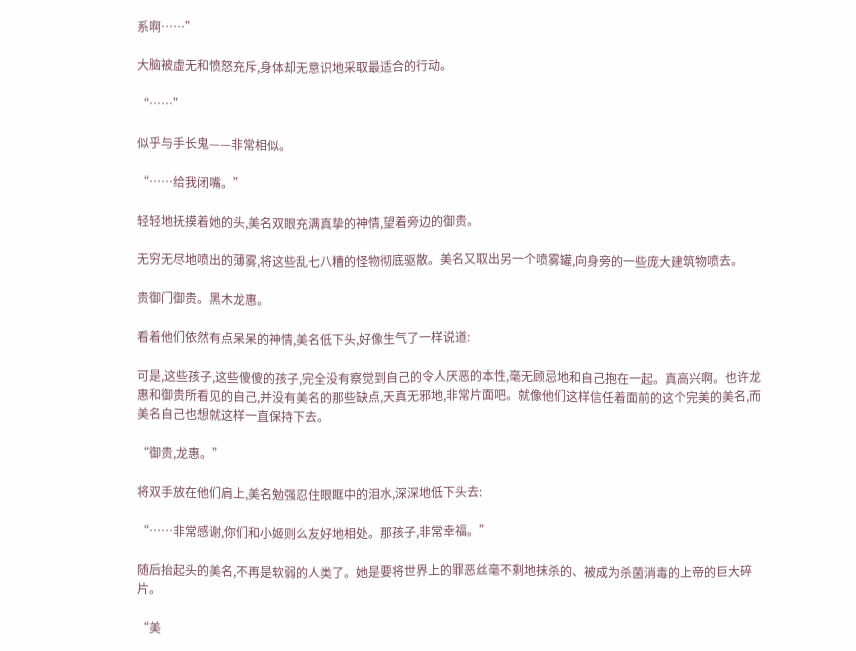系啊……”

大脑被虚无和愤怒充斥,身体却无意识地采取最适合的行动。

“……”

似乎与手长鬼——非常相似。

“……给我闭嘴。”

轻轻地抚摸着她的头,美名双眼充满真挚的神情,望着旁边的御贵。

无穷无尽地喷出的薄雾,将这些乱七八糟的怪物彻底驱散。美名又取出另一个喷雾罐,向身旁的一些庞大建筑物喷去。

贵御门御贵。黑木龙惠。

看着他们依然有点呆呆的神情,美名低下头,好像生气了一样说道:

可是,这些孩子,这些傻傻的孩子,完全没有察觉到自己的令人厌恶的本性,毫无顾忌地和自己抱在一起。真高兴啊。也许龙惠和御贵所看见的自己,并没有美名的那些缺点,天真无邪地,非常片面吧。就像他们这样信任着面前的这个完美的美名,而美名自己也想就这样一直保持下去。

“御贵,龙惠。”

将双手放在他们肩上,美名勉强忍住眼眶中的泪水,深深地低下头去:

“……非常感谢,你们和小姬则么友好地相处。那孩子,非常幸福。”

随后抬起头的美名,不再是软弱的人类了。她是要将世界上的罪恶丝毫不剩地抹杀的、被成为杀菌消毒的上帝的巨大碎片。

“美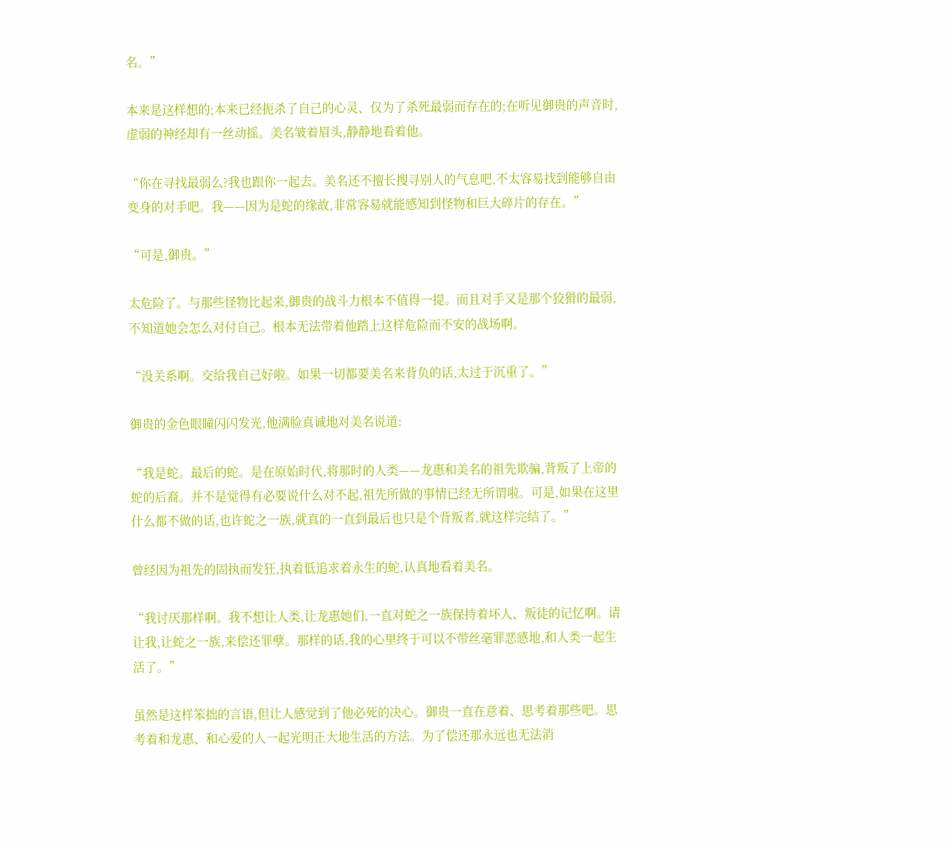名。”

本来是这样想的;本来已经扼杀了自己的心灵、仅为了杀死最弱而存在的;在听见御贵的声音时,虚弱的神经却有一丝动摇。美名皱着眉头,静静地看着他。

“你在寻找最弱么?我也跟你一起去。美名还不擅长搜寻别人的气息吧,不太容易找到能够自由变身的对手吧。我——因为是蛇的缘故,非常容易就能感知到怪物和巨大碎片的存在。”

“可是,御贵。”

太危险了。与那些怪物比起来,御贵的战斗力根本不值得一提。而且对手又是那个狡猾的最弱,不知道她会怎么对付自己。根本无法带着他踏上这样危险而不安的战场啊。

“没关系啊。交给我自己好啦。如果一切都要美名来背负的话,太过于沉重了。”

御贵的金色眼瞳闪闪发光,他满脸真诚地对美名说道:

“我是蛇。最后的蛇。是在原始时代,将那时的人类——龙惠和美名的祖先欺骗,背叛了上帝的蛇的后裔。并不是觉得有必要说什么对不起,祖先所做的事情已经无所谓啦。可是,如果在这里什么都不做的话,也许蛇之一族,就真的一直到最后也只是个背叛者,就这样完结了。”

曾经因为祖先的固执而发狂,执着低追求着永生的蛇,认真地看着美名。

“我讨厌那样啊。我不想让人类,让龙惠她们,一直对蛇之一族保持着坏人、叛徒的记忆啊。请让我,让蛇之一族,来偿还罪孽。那样的话,我的心里终于可以不带丝毫罪恶感地,和人类一起生活了。”

虽然是这样笨拙的言语,但让人感觉到了他必死的决心。御贵一直在意着、思考着那些吧。思考着和龙惠、和心爱的人一起光明正大地生活的方法。为了偿还那永远也无法消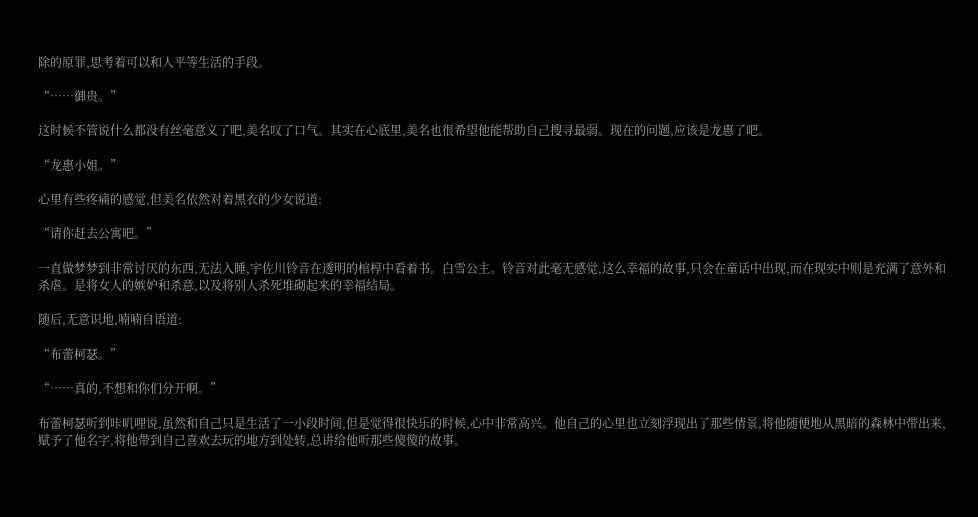除的原罪,思考着可以和人平等生活的手段。

“……御贵。”

这时候不管说什么都没有丝毫意义了吧,美名叹了口气。其实在心底里,美名也很希望他能帮助自己搜寻最弱。现在的问题,应该是龙惠了吧。

“龙惠小姐。”

心里有些疼痛的感觉,但美名依然对着黑衣的少女说道:

“请你赶去公寓吧。”

一直做梦梦到非常讨厌的东西,无法入睡,宇佐川铃音在透明的棺椁中看着书。白雪公主。铃音对此毫无感觉,这么幸福的故事,只会在童话中出现,而在现实中则是充满了意外和杀虐。是将女人的嫉妒和杀意,以及将别人杀死堆砌起来的幸福结局。

随后,无意识地,喃喃自语道:

“布蕾柯瑟。”

“……真的,不想和你们分开啊。”

布蕾柯瑟听到咔叽哩说,虽然和自己只是生活了一小段时间,但是觉得很快乐的时候,心中非常高兴。他自己的心里也立刻浮现出了那些情景,将他随便地从黑暗的森林中带出来,赋予了他名字,将他带到自己喜欢去玩的地方到处转,总讲给他听那些傻傻的故事。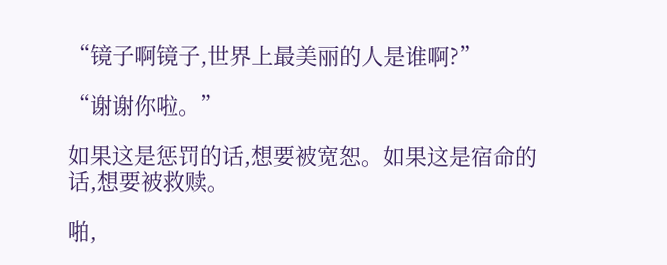“镜子啊镜子,世界上最美丽的人是谁啊?”

“谢谢你啦。”

如果这是惩罚的话,想要被宽恕。如果这是宿命的话,想要被救赎。

啪,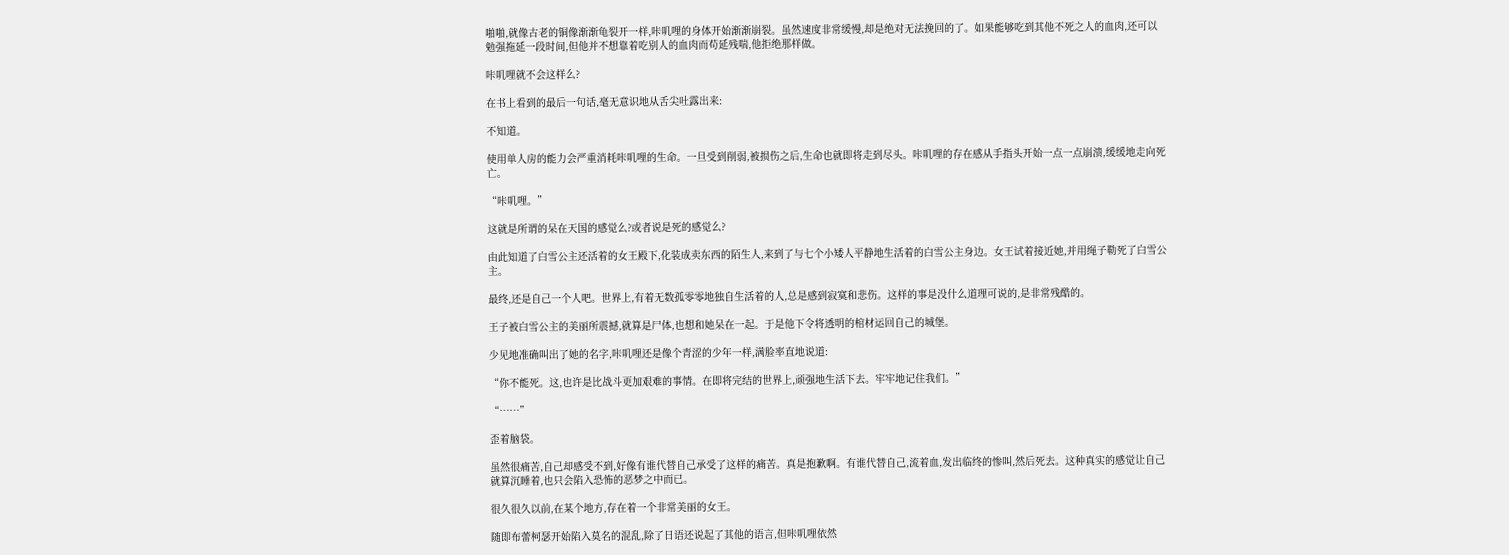啪啪,就像古老的铜像渐渐龟裂开一样,咔叽哩的身体开始渐渐崩裂。虽然速度非常缓慢,却是绝对无法挽回的了。如果能够吃到其他不死之人的血肉,还可以勉强拖延一段时间,但他并不想靠着吃别人的血肉而苟延残喘,他拒绝那样做。

咔叽哩就不会这样么?

在书上看到的最后一句话,毫无意识地从舌尖吐露出来:

不知道。

使用单人房的能力会严重消耗咔叽哩的生命。一旦受到削弱,被损伤之后,生命也就即将走到尽头。咔叽哩的存在感从手指头开始一点一点崩溃,缓缓地走向死亡。

“咔叽哩。”

这就是所谓的呆在天国的感觉么?或者说是死的感觉么?

由此知道了白雪公主还活着的女王殿下,化装成卖东西的陌生人,来到了与七个小矮人平静地生活着的白雪公主身边。女王试着接近她,并用绳子勒死了白雪公主。

最终,还是自己一个人吧。世界上,有着无数孤零零地独自生活着的人,总是感到寂寞和悲伤。这样的事是没什么道理可说的,是非常残酷的。

王子被白雪公主的美丽所震撼,就算是尸体,也想和她呆在一起。于是他下令将透明的棺材运回自己的城堡。

少见地准确叫出了她的名字,咔叽哩还是像个青涩的少年一样,满脸率直地说道:

“你不能死。这,也许是比战斗更加艰难的事情。在即将完结的世界上,顽强地生活下去。牢牢地记住我们。”

“……”

歪着脑袋。

虽然很痛苦,自己却感受不到,好像有谁代替自己承受了这样的痛苦。真是抱歉啊。有谁代替自己,流着血,发出临终的惨叫,然后死去。这种真实的感觉让自己就算沉睡着,也只会陷入恐怖的恶梦之中而已。

很久很久以前,在某个地方,存在着一个非常美丽的女王。

随即布蕾柯瑟开始陷入莫名的混乱,除了日语还说起了其他的语言,但咔叽哩依然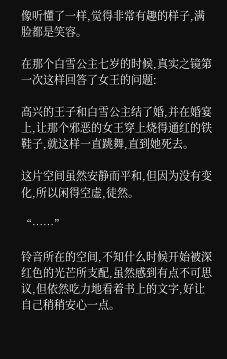像听懂了一样,觉得非常有趣的样子,满脸都是笑容。

在那个白雪公主七岁的时候,真实之镜第一次这样回答了女王的问题:

高兴的王子和白雪公主结了婚,并在婚宴上,让那个邪恶的女王穿上烧得通红的铁鞋子,就这样一直跳舞,直到她死去。

这片空间虽然安静而平和,但因为没有变化,所以闲得空虚,徒然。

“……”

铃音所在的空间,不知什么时候开始被深红色的光芒所支配,虽然感到有点不可思议,但依然吃力地看着书上的文字,好让自己稍稍安心一点。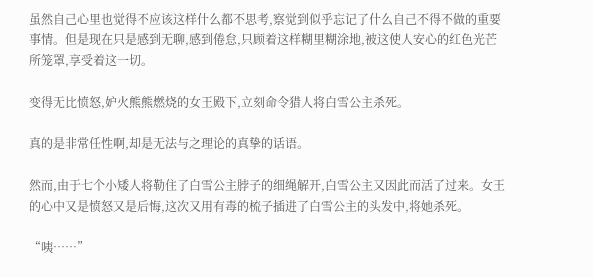虽然自己心里也觉得不应该这样什么都不思考,察觉到似乎忘记了什么自己不得不做的重要事情。但是现在只是感到无聊,感到倦怠,只顾着这样糊里糊涂地,被这使人安心的红色光芒所笼罩,享受着这一切。

变得无比愤怒,妒火熊熊燃烧的女王殿下,立刻命令猎人将白雪公主杀死。

真的是非常任性啊,却是无法与之理论的真挚的话语。

然而,由于七个小矮人将勒住了白雪公主脖子的细绳解开,白雪公主又因此而活了过来。女王的心中又是愤怒又是后悔,这次又用有毒的梳子插进了白雪公主的头发中,将她杀死。

“咦……”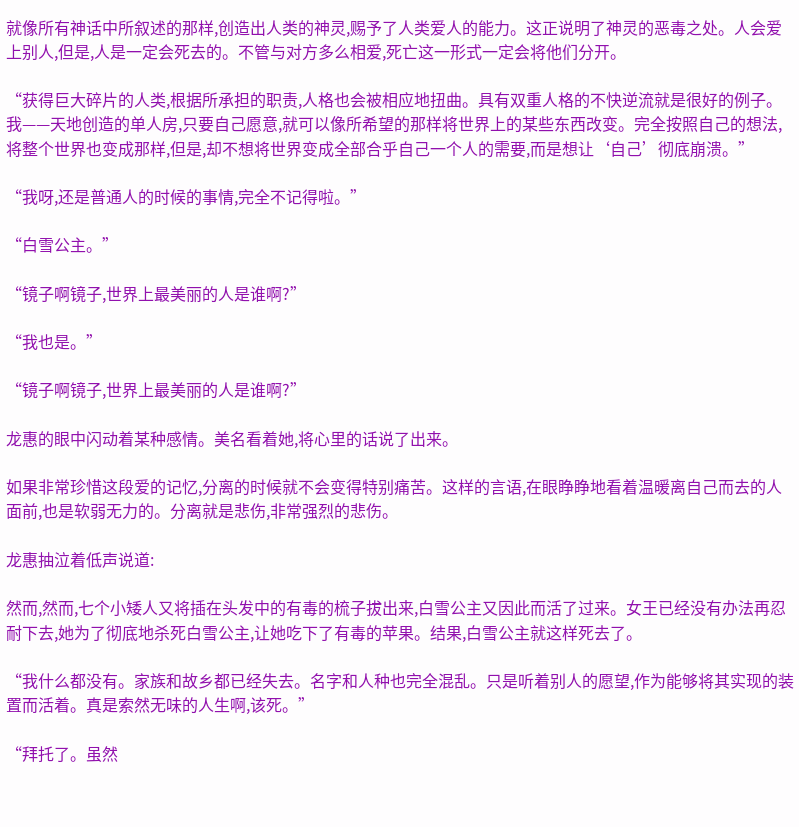就像所有神话中所叙述的那样,创造出人类的神灵,赐予了人类爱人的能力。这正说明了神灵的恶毒之处。人会爱上别人,但是,人是一定会死去的。不管与对方多么相爱,死亡这一形式一定会将他们分开。

“获得巨大碎片的人类,根据所承担的职责,人格也会被相应地扭曲。具有双重人格的不快逆流就是很好的例子。我——天地创造的单人房,只要自己愿意,就可以像所希望的那样将世界上的某些东西改变。完全按照自己的想法,将整个世界也变成那样,但是,却不想将世界变成全部合乎自己一个人的需要,而是想让‘自己’彻底崩溃。”

“我呀,还是普通人的时候的事情,完全不记得啦。”

“白雪公主。”

“镜子啊镜子,世界上最美丽的人是谁啊?”

“我也是。”

“镜子啊镜子,世界上最美丽的人是谁啊?”

龙惠的眼中闪动着某种感情。美名看着她,将心里的话说了出来。

如果非常珍惜这段爱的记忆,分离的时候就不会变得特别痛苦。这样的言语,在眼睁睁地看着温暖离自己而去的人面前,也是软弱无力的。分离就是悲伤,非常强烈的悲伤。

龙惠抽泣着低声说道:

然而,然而,七个小矮人又将插在头发中的有毒的梳子拔出来,白雪公主又因此而活了过来。女王已经没有办法再忍耐下去,她为了彻底地杀死白雪公主,让她吃下了有毒的苹果。结果,白雪公主就这样死去了。

“我什么都没有。家族和故乡都已经失去。名字和人种也完全混乱。只是听着别人的愿望,作为能够将其实现的装置而活着。真是索然无味的人生啊,该死。”

“拜托了。虽然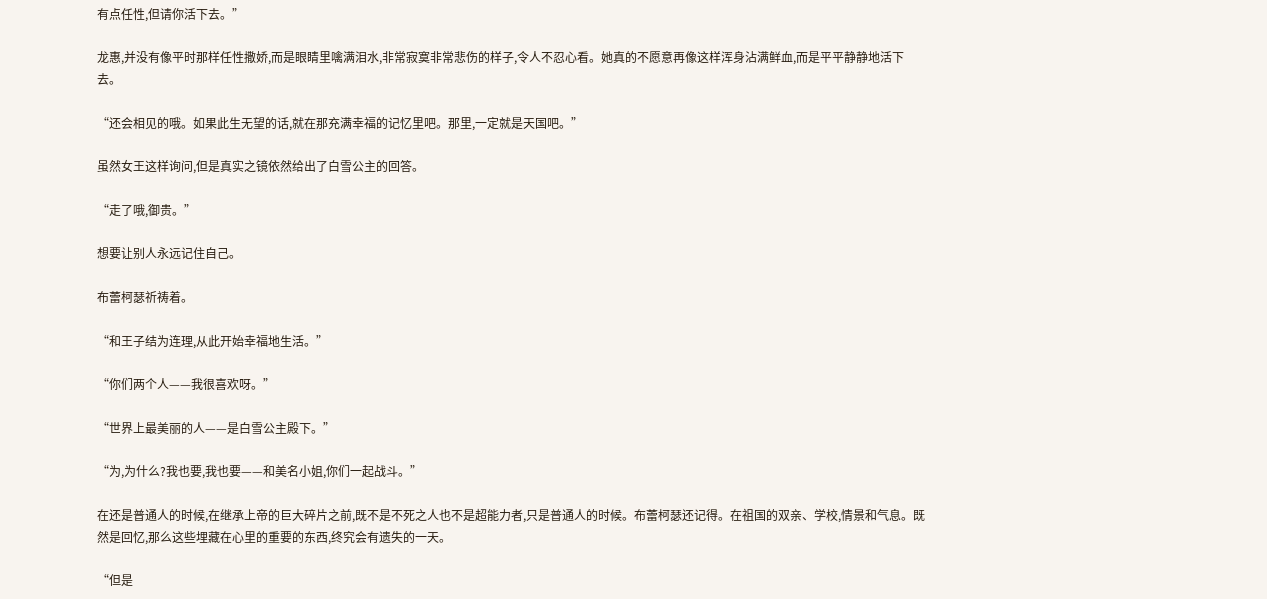有点任性,但请你活下去。”

龙惠,并没有像平时那样任性撒娇,而是眼睛里噙满泪水,非常寂寞非常悲伤的样子,令人不忍心看。她真的不愿意再像这样浑身沾满鲜血,而是平平静静地活下去。

“还会相见的哦。如果此生无望的话,就在那充满幸福的记忆里吧。那里,一定就是天国吧。”

虽然女王这样询问,但是真实之镜依然给出了白雪公主的回答。

“走了哦,御贵。”

想要让别人永远记住自己。

布蕾柯瑟祈祷着。

“和王子结为连理,从此开始幸福地生活。”

“你们两个人——我很喜欢呀。”

“世界上最美丽的人——是白雪公主殿下。”

“为,为什么?我也要,我也要——和美名小姐,你们一起战斗。”

在还是普通人的时候,在继承上帝的巨大碎片之前,既不是不死之人也不是超能力者,只是普通人的时候。布蕾柯瑟还记得。在祖国的双亲、学校,情景和气息。既然是回忆,那么这些埋藏在心里的重要的东西,终究会有遗失的一天。

“但是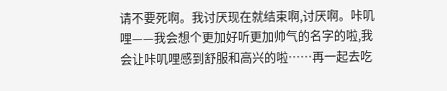请不要死啊。我讨厌现在就结束啊,讨厌啊。咔叽哩——我会想个更加好听更加帅气的名字的啦,我会让咔叽哩感到舒服和高兴的啦……再一起去吃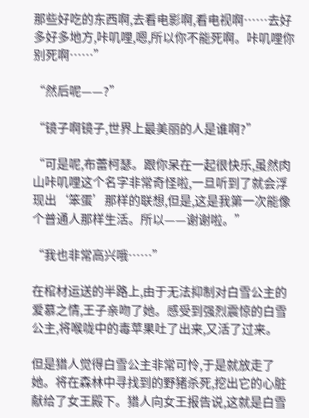那些好吃的东西啊,去看电影啊,看电视啊……去好多好多地方,咔叽哩,嗯,所以你不能死啊。咔叽哩你别死啊……”

“然后呢——?”

“镜子啊镜子,世界上最美丽的人是谁啊?”

“可是呢,布蕾柯瑟。跟你呆在一起很快乐,虽然肉山咔叽哩这个名字非常奇怪啦,一旦听到了就会浮现出‘笨蛋’那样的联想,但是,这是我第一次能像个普通人那样生活。所以——谢谢啦。”

“我也非常高兴哦……”

在棺材运送的半路上,由于无法抑制对白雪公主的爱慕之情,王子亲吻了她。感受到强烈震惊的白雪公主,将喉咙中的毒苹果吐了出来,又活了过来。

但是猎人觉得白雪公主非常可怜,于是就放走了她。将在森林中寻找到的野猪杀死,挖出它的心脏献给了女王殿下。猎人向女王报告说,这就是白雪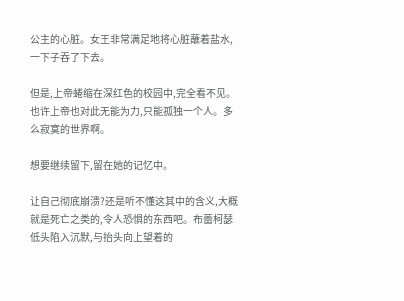公主的心脏。女王非常满足地将心脏蘸着盐水,一下子吞了下去。

但是,上帝蜷缩在深红色的校园中,完全看不见。也许上帝也对此无能为力,只能孤独一个人。多么寂寞的世界啊。

想要继续留下,留在她的记忆中。

让自己彻底崩溃?还是听不懂这其中的含义,大概就是死亡之类的,令人恐惧的东西吧。布蕾柯瑟低头陷入沉默,与抬头向上望着的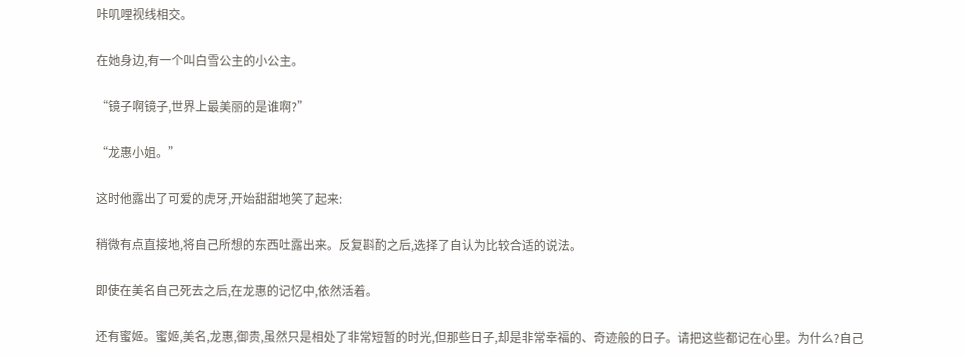咔叽哩视线相交。

在她身边,有一个叫白雪公主的小公主。

“镜子啊镜子,世界上最美丽的是谁啊?”

“龙惠小姐。”

这时他露出了可爱的虎牙,开始甜甜地笑了起来:

稍微有点直接地,将自己所想的东西吐露出来。反复斟酌之后,选择了自认为比较合适的说法。

即使在美名自己死去之后,在龙惠的记忆中,依然活着。

还有蜜姬。蜜姬,美名,龙惠,御贵,虽然只是相处了非常短暂的时光,但那些日子,却是非常幸福的、奇迹般的日子。请把这些都记在心里。为什么?自己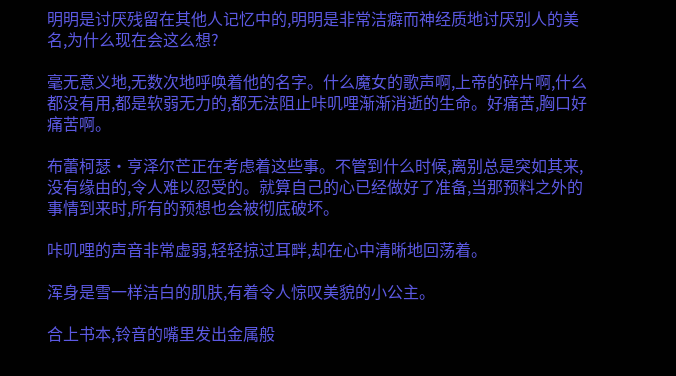明明是讨厌残留在其他人记忆中的,明明是非常洁癖而神经质地讨厌别人的美名,为什么现在会这么想?

毫无意义地,无数次地呼唤着他的名字。什么魔女的歌声啊,上帝的碎片啊,什么都没有用,都是软弱无力的,都无法阻止咔叽哩渐渐消逝的生命。好痛苦,胸口好痛苦啊。

布蕾柯瑟·亨泽尔芒正在考虑着这些事。不管到什么时候,离别总是突如其来,没有缘由的,令人难以忍受的。就算自己的心已经做好了准备,当那预料之外的事情到来时,所有的预想也会被彻底破坏。

咔叽哩的声音非常虚弱,轻轻掠过耳畔,却在心中清晰地回荡着。

浑身是雪一样洁白的肌肤,有着令人惊叹美貌的小公主。

合上书本,铃音的嘴里发出金属般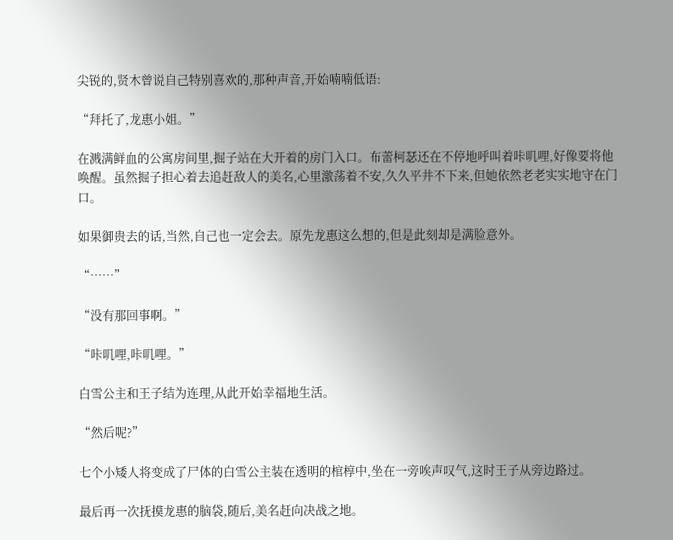尖锐的,贤木曾说自己特别喜欢的,那种声音,开始喃喃低语:

“拜托了,龙惠小姐。”

在溅满鲜血的公寓房间里,掘子站在大开着的房门入口。布蕾柯瑟还在不停地呼叫着咔叽哩,好像要将他唤醒。虽然掘子担心着去追赶敌人的美名,心里激荡着不安,久久平井不下来,但她依然老老实实地守在门口。

如果御贵去的话,当然,自己也一定会去。原先龙惠这么想的,但是此刻却是满脸意外。

“……”

“没有那回事啊。”

“咔叽哩,咔叽哩。”

白雪公主和王子结为连理,从此开始幸福地生活。

“然后呢?”

七个小矮人将变成了尸体的白雪公主装在透明的棺椁中,坐在一旁唉声叹气,这时王子从旁边路过。

最后再一次抚摸龙惠的脑袋,随后,美名赶向决战之地。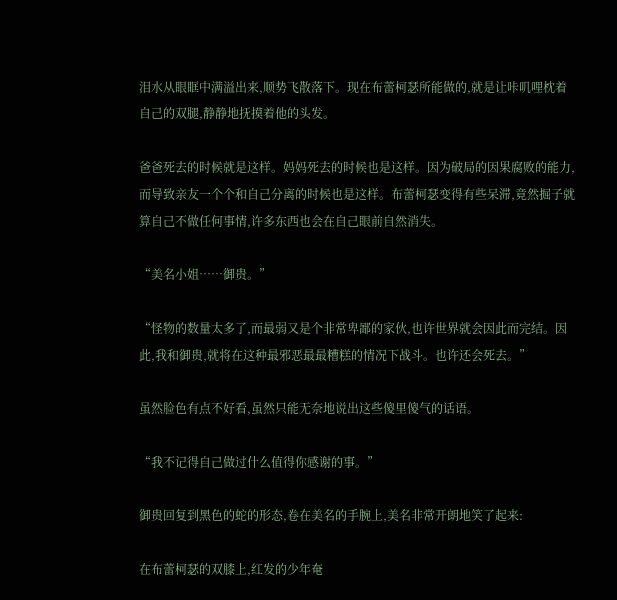泪水从眼眶中满溢出来,顺势飞散落下。现在布蕾柯瑟所能做的,就是让咔叽哩枕着自己的双腿,静静地抚摸着他的头发。

爸爸死去的时候就是这样。妈妈死去的时候也是这样。因为破局的因果腐败的能力,而导致亲友一个个和自己分离的时候也是这样。布蕾柯瑟变得有些呆滞,竟然掘子就算自己不做任何事情,许多东西也会在自己眼前自然消失。

“美名小姐……御贵。”

“怪物的数量太多了,而最弱又是个非常卑鄙的家伙,也许世界就会因此而完结。因此,我和御贵,就将在这种最邪恶最最糟糕的情况下战斗。也许还会死去。”

虽然脸色有点不好看,虽然只能无奈地说出这些傻里傻气的话语。

“我不记得自己做过什么值得你感谢的事。”

御贵回复到黑色的蛇的形态,卷在美名的手腕上,美名非常开朗地笑了起来:

在布蕾柯瑟的双膝上,红发的少年奄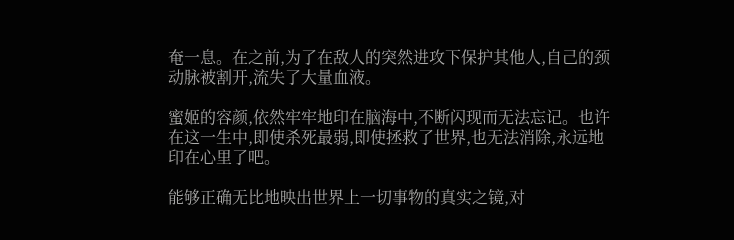奄一息。在之前,为了在敌人的突然进攻下保护其他人,自己的颈动脉被割开,流失了大量血液。

蜜姬的容颜,依然牢牢地印在脑海中,不断闪现而无法忘记。也许在这一生中,即使杀死最弱,即使拯救了世界,也无法消除,永远地印在心里了吧。

能够正确无比地映出世界上一切事物的真实之镜,对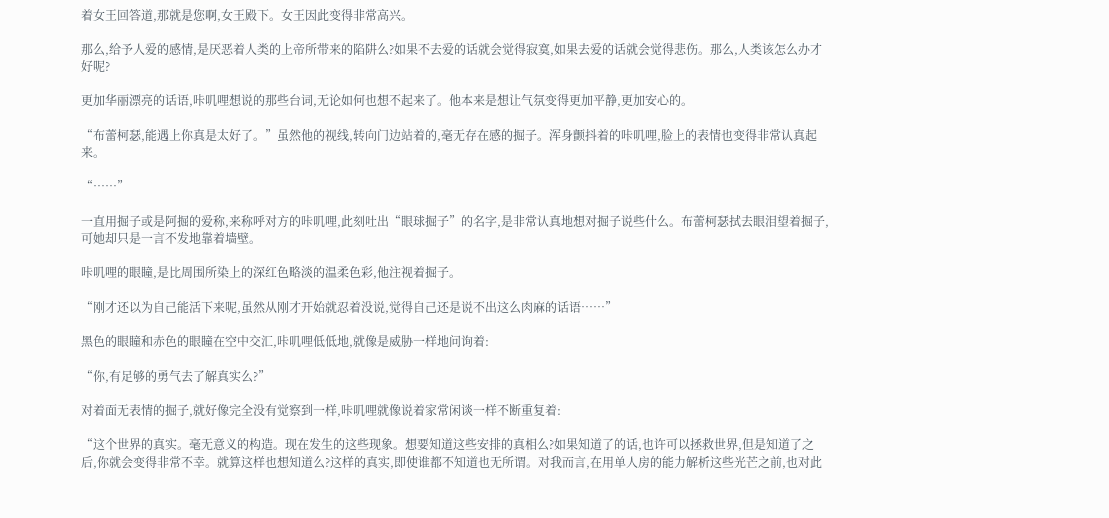着女王回答道,那就是您啊,女王殿下。女王因此变得非常高兴。

那么,给予人爱的感情,是厌恶着人类的上帝所带来的陷阱么?如果不去爱的话就会觉得寂寞,如果去爱的话就会觉得悲伤。那么,人类该怎么办才好呢?

更加华丽漂亮的话语,咔叽哩想说的那些台词,无论如何也想不起来了。他本来是想让气氛变得更加平静,更加安心的。

“布蕾柯瑟,能遇上你真是太好了。”虽然他的视线,转向门边站着的,毫无存在感的掘子。浑身颤抖着的咔叽哩,脸上的表情也变得非常认真起来。

“……”

一直用掘子或是阿掘的爱称,来称呼对方的咔叽哩,此刻吐出“眼球掘子”的名字,是非常认真地想对掘子说些什么。布蕾柯瑟拭去眼泪望着掘子,可她却只是一言不发地靠着墙壁。

咔叽哩的眼瞳,是比周围所染上的深红色略淡的温柔色彩,他注视着掘子。

“刚才还以为自己能活下来呢,虽然从刚才开始就忍着没说,觉得自己还是说不出这么肉麻的话语……”

黑色的眼瞳和赤色的眼瞳在空中交汇,咔叽哩低低地,就像是威胁一样地问询着:

“你,有足够的勇气去了解真实么?”

对着面无表情的掘子,就好像完全没有觉察到一样,咔叽哩就像说着家常闲谈一样不断重复着:

“这个世界的真实。毫无意义的构造。现在发生的这些现象。想要知道这些安排的真相么?如果知道了的话,也许可以拯救世界,但是知道了之后,你就会变得非常不幸。就算这样也想知道么?这样的真实,即使谁都不知道也无所谓。对我而言,在用单人房的能力解析这些光芒之前,也对此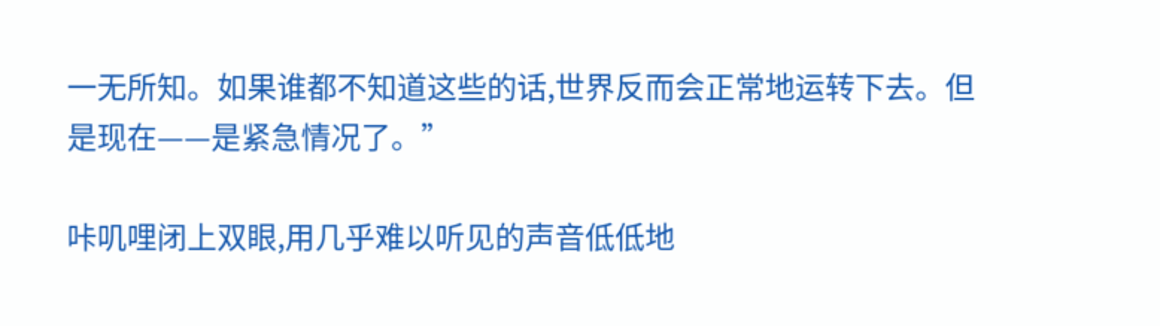一无所知。如果谁都不知道这些的话,世界反而会正常地运转下去。但是现在——是紧急情况了。”

咔叽哩闭上双眼,用几乎难以听见的声音低低地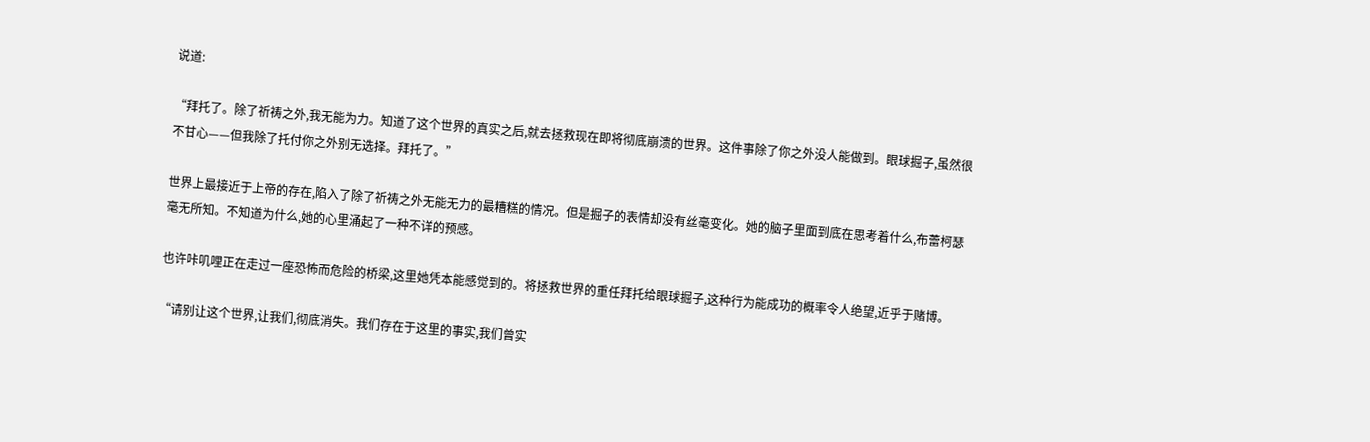说道:

“拜托了。除了祈祷之外,我无能为力。知道了这个世界的真实之后,就去拯救现在即将彻底崩溃的世界。这件事除了你之外没人能做到。眼球掘子,虽然很不甘心——但我除了托付你之外别无选择。拜托了。”

世界上最接近于上帝的存在,陷入了除了祈祷之外无能无力的最糟糕的情况。但是掘子的表情却没有丝毫变化。她的脑子里面到底在思考着什么,布蕾柯瑟毫无所知。不知道为什么,她的心里涌起了一种不详的预感。

也许咔叽哩正在走过一座恐怖而危险的桥梁,这里她凭本能感觉到的。将拯救世界的重任拜托给眼球掘子,这种行为能成功的概率令人绝望,近乎于赌博。

“请别让这个世界,让我们,彻底消失。我们存在于这里的事实,我们曾实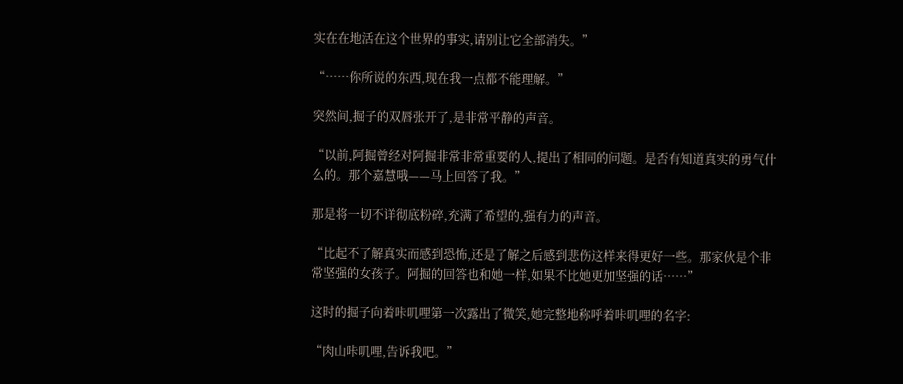实在在地活在这个世界的事实,请别让它全部消失。”

“……你所说的东西,现在我一点都不能理解。”

突然间,掘子的双唇张开了,是非常平静的声音。

“以前,阿掘曾经对阿掘非常非常重要的人,提出了相同的问题。是否有知道真实的勇气什么的。那个嘉慧哦——马上回答了我。”

那是将一切不详彻底粉碎,充满了希望的,强有力的声音。

“比起不了解真实而感到恐怖,还是了解之后感到悲伤这样来得更好一些。那家伙是个非常坚强的女孩子。阿掘的回答也和她一样,如果不比她更加坚强的话……”

这时的掘子向着咔叽哩第一次露出了微笑,她完整地称呼着咔叽哩的名字:

“肉山咔叽哩,告诉我吧。”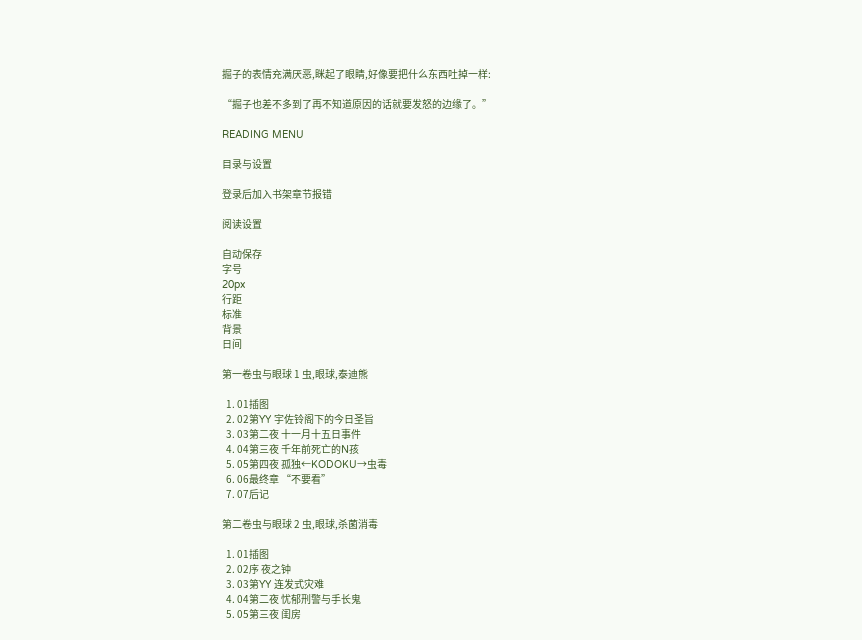掘子的表情充满厌恶,眯起了眼睛,好像要把什么东西吐掉一样:

“掘子也差不多到了再不知道原因的话就要发怒的边缘了。”

READING MENU

目录与设置

登录后加入书架章节报错

阅读设置

自动保存
字号
20px
行距
标准
背景
日间

第一卷虫与眼球 1 虫,眼球,泰迪熊

  1. 01插图
  2. 02第YY 宇佐铃阁下的今日圣旨
  3. 03第二夜 十一月十五日事件
  4. 04第三夜 千年前死亡的N孩
  5. 05第四夜 孤独←KODOKU→虫毒
  6. 06最终章 “不要看”
  7. 07后记

第二卷虫与眼球 2 虫,眼球,杀菌消毒

  1. 01插图
  2. 02序 夜之钟
  3. 03第YY 连发式灾难
  4. 04第二夜 忧郁刑警与手长鬼
  5. 05第三夜 闺房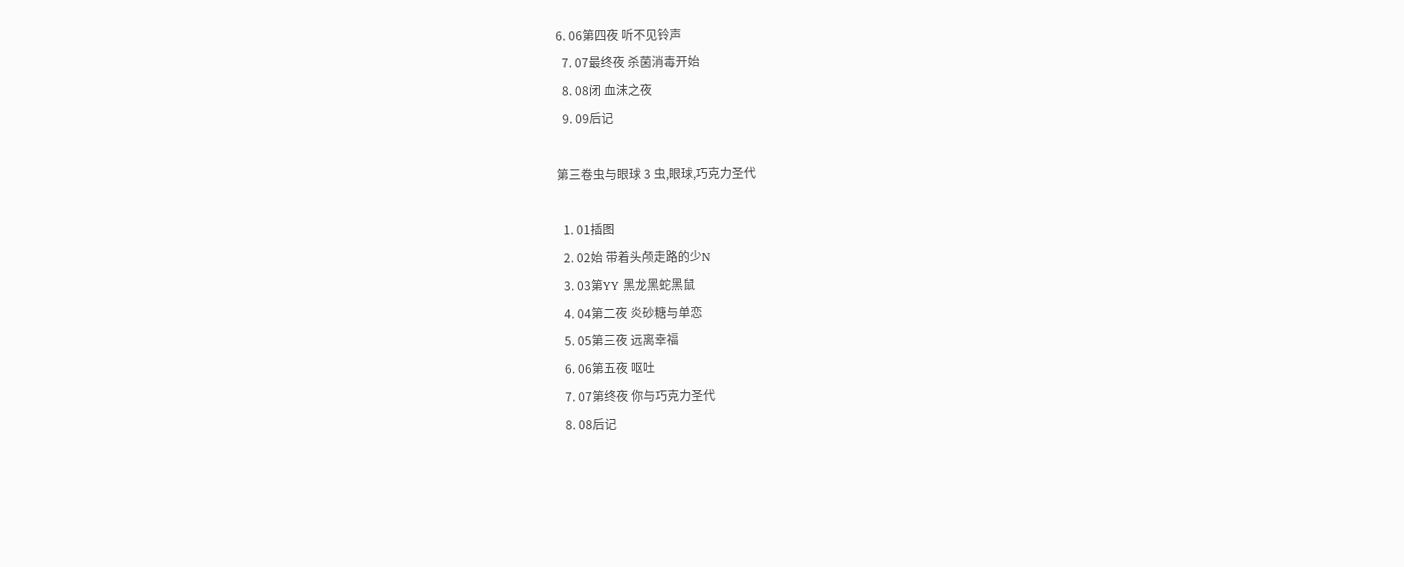6. 06第四夜 听不见铃声
  7. 07最终夜 杀菌消毒开始
  8. 08闭 血沫之夜
  9. 09后记

第三卷虫与眼球 3 虫,眼球,巧克力圣代

  1. 01插图
  2. 02始 带着头颅走路的少N
  3. 03第YY 黑龙黑蛇黑鼠
  4. 04第二夜 炎砂糖与单恋
  5. 05第三夜 远离幸福
  6. 06第五夜 呕吐
  7. 07第终夜 你与巧克力圣代
  8. 08后记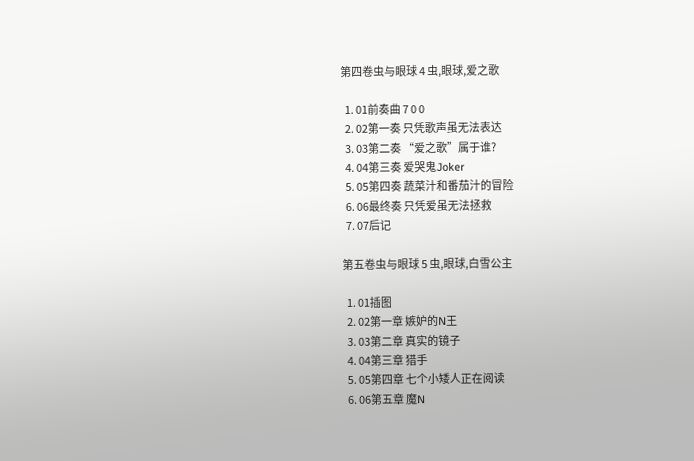第四卷虫与眼球 4 虫,眼球,爱之歌

  1. 01前奏曲 7 0 0
  2. 02第一奏 只凭歌声虽无法表达
  3. 03第二奏 “爱之歌”属于谁?
  4. 04第三奏 爱哭鬼Joker
  5. 05第四奏 蔬菜汁和番茄汁的冒险
  6. 06最终奏 只凭爱虽无法拯救
  7. 07后记

第五卷虫与眼球 5 虫,眼球,白雪公主

  1. 01插图
  2. 02第一章 嫉妒的N王
  3. 03第二章 真实的镜子
  4. 04第三章 猎手
  5. 05第四章 七个小矮人正在阅读
  6. 06第五章 魔N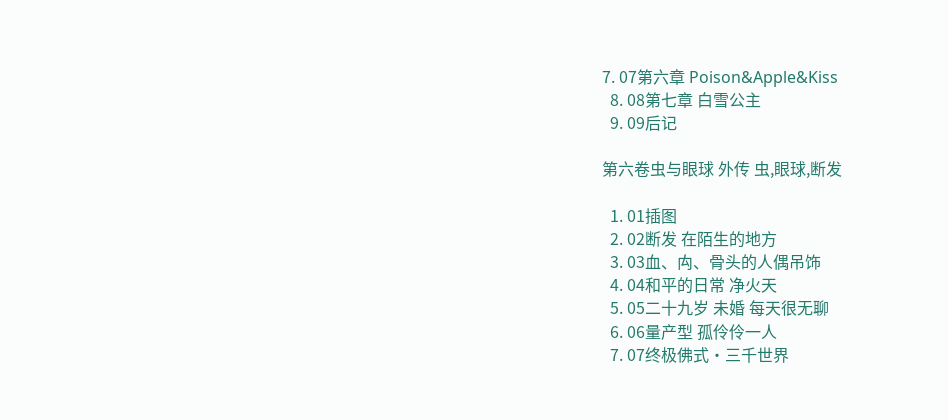7. 07第六章 Poison&Apple&Kiss
  8. 08第七章 白雪公主
  9. 09后记

第六卷虫与眼球 外传 虫,眼球,断发

  1. 01插图
  2. 02断发 在陌生的地方
  3. 03血、禸、骨头的人偶吊饰
  4. 04和平的日常 净火天
  5. 05二十九岁 未婚 每天很无聊
  6. 06量产型 孤伶伶一人
  7. 07终极佛式·三千世界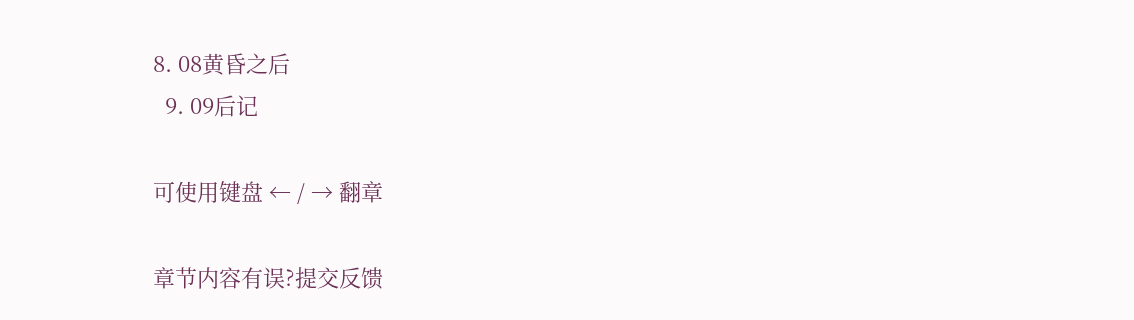8. 08黄昏之后
  9. 09后记

可使用键盘 ← / → 翻章

章节内容有误?提交反馈